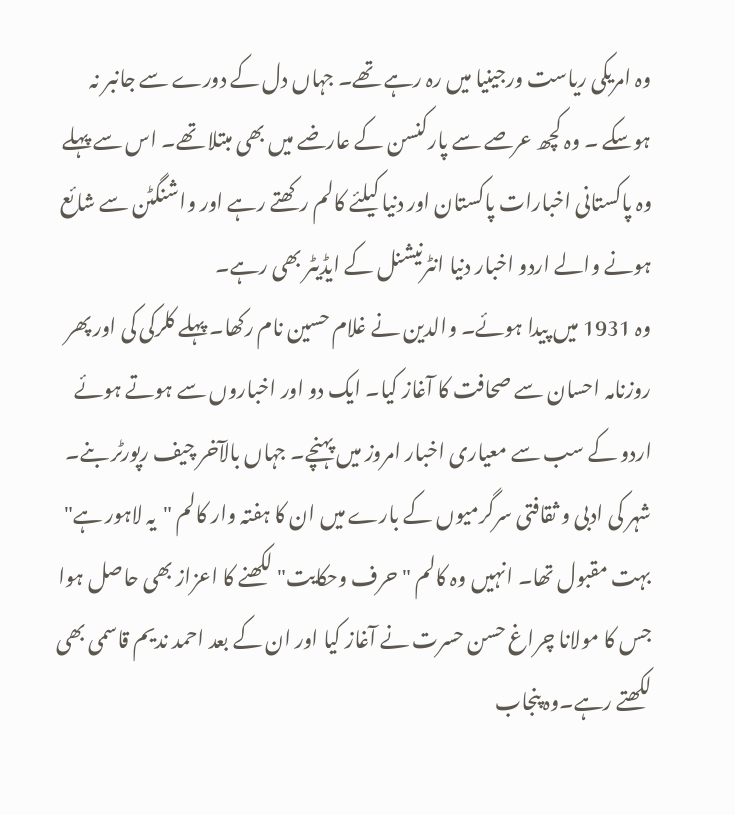وہ امریکی ریاست ورجینیا میں رہ رہے تھے۔ جہاں دل کے دورے سے جانبر نہ ہوسکے ۔ وہ کچھ عرصے سے پارکنسن کے عارضے میں بھی مبتلا تھے۔ اس سے پہلے وہ پاکستانی اخبارات پاکستان اور دنیا کیلئے کالم رکھتے رہے اور واشنگٹن سے شائع ہونے والے اردو اخبار دنیا انٹرنیشنل کے ایڈیٹر بھی رہے۔
وہ 1931 میں پیدا ہوئے۔ والدین نے غلام حسین نام رکھا۔ پہلے کلرکی کی اور پھر روزنامہ احسان سے صحافت کا آغاز کیا۔ ایک دو اور اخباروں سے ہوتے ہوئے اردو کے سب سے معیاری اخبار امروز میں پہنچے۔ جہاں بالآخر چیف رپورٹر بنے۔ شہر کی ادبی و ثقافتی سرگرمیوں کے بارے میں ان کا ہفتہ وار کالم "یہ لاہور ہے" بہت مقبول تھا۔ انہیں وہ کالم "حرف وحکایت" لکھنے کا اعزاز بھی حاصل ہوا جس کا مولانا چراغ حسن حسرت نے آغاز کیا اور ان کے بعد احمد ندیم قاسمی بھی لکھتے رہے۔وہ پنجاب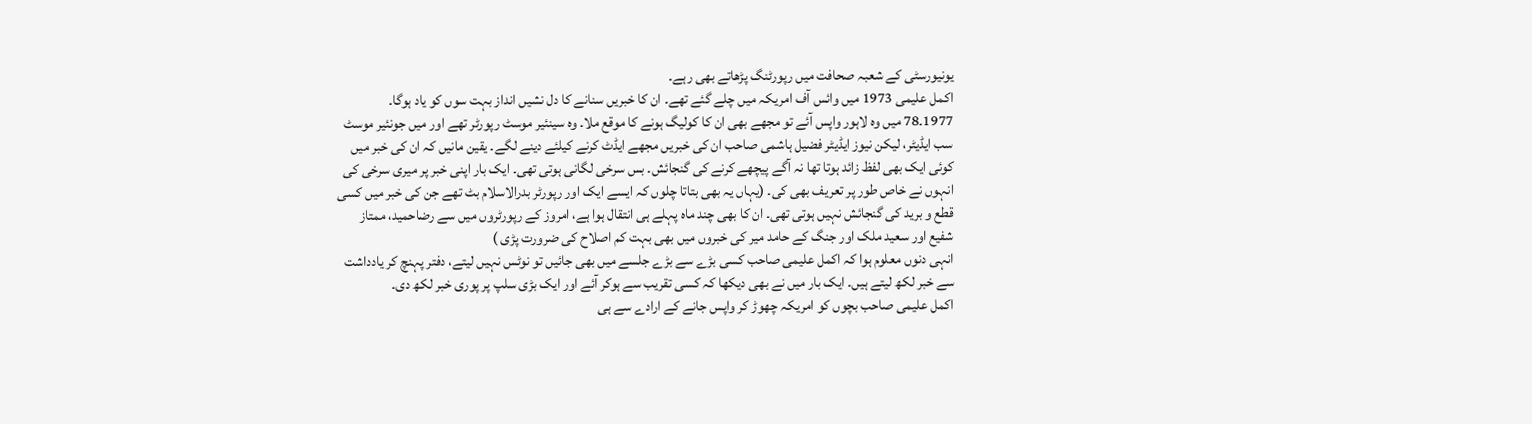یونیورسٹی کے شعبہ صحافت میں رپورٹنگ پڑھاتے بھی رہے۔
اکمل علیمی 1973 میں وائس آف امریکہ میں چلے گئے تھے۔ ان کا خبریں سنانے کا دل نشیں انداز بہت سوں کو یاد ہوگا۔
1977۔78 میں وہ لاہور واپس آئے تو مجھے بھی ان کا کولیگ ہونے کا موقع ملا۔ وہ سینئیر موسٹ رپورٹر تھے اور میں جونئیر موسٹ سب ایڈیٹر، لیکن نیوز ایڈیٹر فضیل ہاشمی صاحب ان کی خبریں مجھے ایڈٹ کرنے کیلئے دینے لگے۔ یقین مانیں کہ ان کی خبر میں کوئی ایک بھی لفظ زائد ہوتا تھا نہ آگے پیچھے کرنے کی گنجائش۔ بس سرخی لگانی ہوتی تھی۔ ایک بار اپنی خبر پر میری سرخی کی انہوں نے خاص طور پر تعریف بھی کی۔ (یہاں یہ بھی بتاتا چلوں کہ ایسے ایک اور رپورٹر بدرالاسلام بٹ تھے جن کی خبر میں کسی قطع و برید کی گنجائش نہیں ہوتی تھی۔ ان کا بھی چند ماہ پہلے ہی انتقال ہوا ہے، امروز کے رپورٹروں میں سے رضاحمید، ممتاز شفیع اور سعید ملک اور جنگ کے حامد میر کی خبروں میں بھی بہت کم اصلاح کی ضرورت پڑی )
انہی دنوں معلوم ہوا کہ اکمل علیمی صاحب کسی بڑے سے بڑے جلسے میں بھی جائیں تو نوٹس نہیں لیتے، دفتر پہنچ کر یادداشت سے خبر لکھ لیتے ہیں۔ ایک بار میں نے بھی دیکھا کہ کسی تقریب سے ہوکر آئے اور ایک بڑی سلپ پر پوری خبر لکھ دی۔
اکمل علیمی صاحب بچوں کو امریکہ چھوڑ کر واپس جانے کے ارادے سے ہی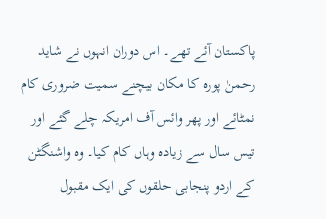پاکستان آئے تھے۔ اس دوران انہوں نے شاید رحمنٰ پورہ کا مکان بیچنے سمیت ضروری کام نمٹائے اور پھر وائس آف امریکہ چلے گئے اور تیس سال سے زیادہ وہاں کام کیا۔ وہ واشنگٹن کے اردو پنجابی حلقوں کی ایک مقبول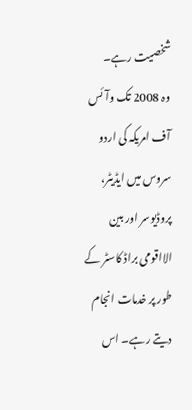شخصیت رہے۔
وہ 2008 تک وآئس آف امریکہ کی اردو سروس میں ایڈیٹر، پروڈیوسر اور بین الااقومی براڈ کاسٹر کے طور پر خدمات انجام دیتے رہے۔ اس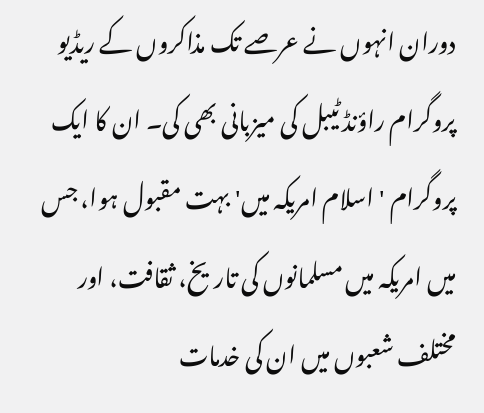دوران انہوں نے عرصے تک مذاکروں کے ریڈیو پروگرام راؤنڈ ٹیبل کی میزبانی بھی کی۔ ان کا ایک پروگرام ' اسلام امریکہ میں' بہت مقبول ہوا، جس میں امریکہ میں مسلمانوں کی تاریخ، ثقافت، اور مختلف شعبوں میں ان کی خدمات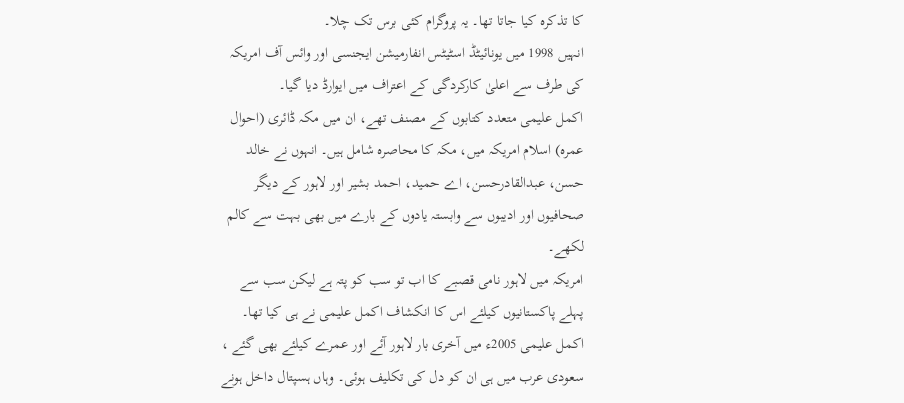کا تذکرہ کیا جاتا تھا۔ یہ پروگرام کئی برس تک چلا۔
انہیں 1998 میں یونائیٹڈ اسٹیٹس انفارمیشن ایجنسی اور وائس آف امریکہ کی طرف سے اعلیٰ کارکردگی کے اعتراف میں ایوارڈ دیا گیا۔
اکمل علیمی متعدد کتابوں کے مصنف تھے، ان میں مکہ ڈائری (احوال عمرہ) اسلام امریکہ میں، مکہ کا محاصرہ شامل ہیں۔ انہوں نے خالد حسن، عبدالقادرحسن، اے حمید، احمد بشیر اور لاہور کے دیگر صحافیوں اور ادیبوں سے وابستہ یادوں کے بارے میں بھی بہت سے کالم لکھے۔
امریکہ میں لاہور نامی قصبے کا اب تو سب کو پتہ ہے لیکن سب سے پہلے پاکستانیوں کیلئے اس کا انکشاف اکمل علیمی نے ہی کیا تھا۔
اکمل علیمی 2005ء میں آخری بار لاہور آئے اور عمرے کیلئے بھی گئے ، سعودی عرب میں ہی ان کو دل کی تکلیف ہوئی۔ وہاں ہسپتال داخل ہونے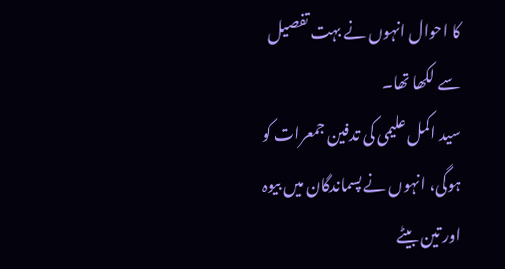کا احوال انہوں نے بہت تفصیل سے لکھا تھا۔
سید اکمل علیمی کی تدفین جمعرات کو ہوگی، انہوں نے پسماندگان میں بیوہ اور تین بیٹے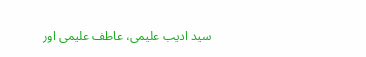سید ادیب علیمی، عاطف علیمی اور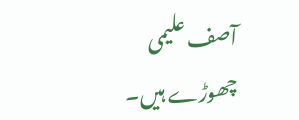آصف علیمی چھوڑے ہیں۔